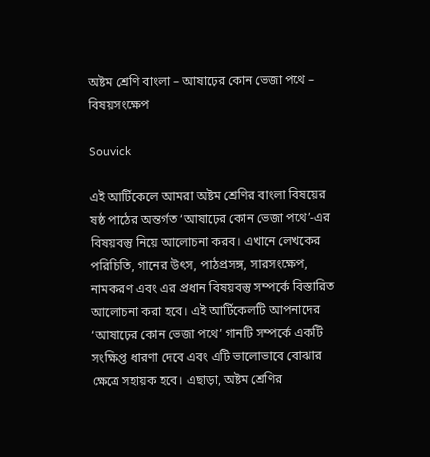অষ্টম শ্রেণি বাংলা – আষাঢ়ের কোন ভেজা পথে – বিষয়সংক্ষেপ

Souvick

এই আর্টিকেলে আমরা অষ্টম শ্রেণির বাংলা বিষয়ের ষষ্ঠ পাঠের অন্তর্গত ‘আষাঢ়ের কোন ভেজা পথে’-এর বিষয়বস্তু নিয়ে আলোচনা করব। এখানে লেখকের পরিচিতি, গানের উৎস, পাঠপ্রসঙ্গ, সারসংক্ষেপ, নামকরণ এবং এর প্রধান বিষয়বস্তু সম্পর্কে বিস্তারিত আলোচনা করা হবে। এই আর্টিকেলটি আপনাদের ‘আষাঢ়ের কোন ভেজা পথে’ গানটি সম্পর্কে একটি সংক্ষিপ্ত ধারণা দেবে এবং এটি ভালোভাবে বোঝার ক্ষেত্রে সহায়ক হবে। এছাড়া, অষ্টম শ্রেণির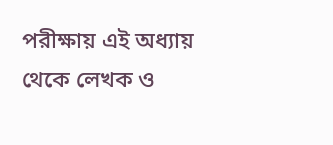পরীক্ষায় এই অধ্যায় থেকে লেখক ও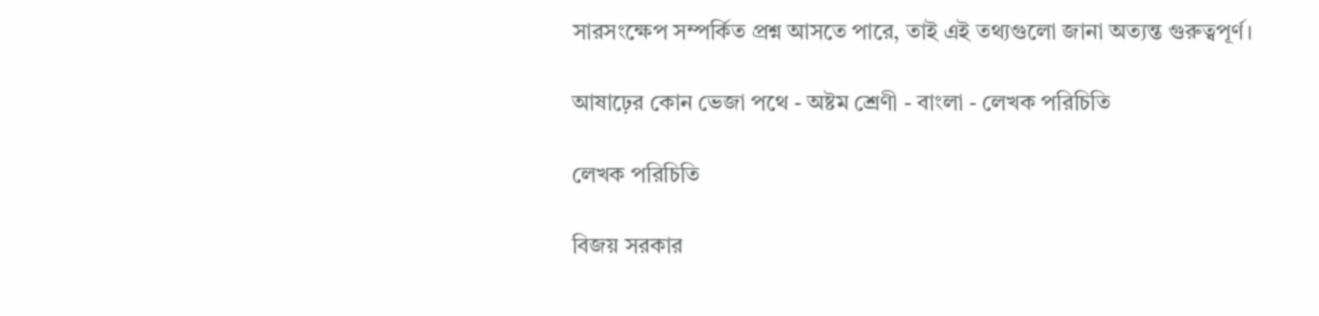সারসংক্ষেপ সম্পর্কিত প্রশ্ন আসতে পারে, তাই এই তথ্যগুলো জানা অত্যন্ত গুরুত্বপূর্ণ।

আষাঢ়ের কোন ভেজা পথে - অষ্টম শ্রেণী - বাংলা - লেখক পরিচিতি

লেখক পরিচিতি

বিজয় সরকার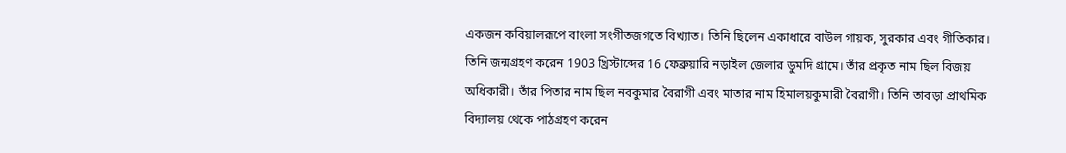একজন কবিয়ালরূপে বাংলা সংগীতজগতে বিখ্যাত। তিনি ছিলেন একাধারে বাউল গায়ক, সুরকার এবং গীতিকার। তিনি জন্মগ্রহণ করেন 1903 খ্রিস্টাব্দের 16 ফেব্রুয়ারি নড়াইল জেলার ডুমদি গ্রামে। তাঁর প্রকৃত নাম ছিল বিজয় অধিকারী। তাঁর পিতার নাম ছিল নবকুমার বৈরাগী এবং মাতার নাম হিমালয়কুমারী বৈরাগী। তিনি তাবড়া প্রাথমিক বিদ্যালয় থেকে পাঠগ্রহণ করেন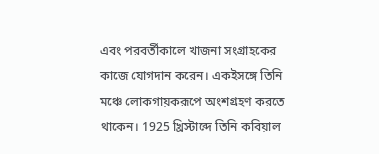এবং পরবর্তীকালে খাজনা সংগ্রাহকের কাজে যোগদান করেন। একইসঙ্গে তিনি মঞ্চে লোকগায়করূপে অংশগ্রহণ করতে থাকেন। 1925 খ্রিস্টাব্দে তিনি কবিয়াল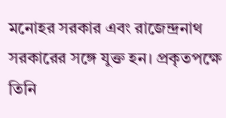মনোহর সরকার এবং রাজেন্দ্রনাথ সরকারের সঙ্গে যুক্ত হন। প্রকৃতপক্ষে তিনি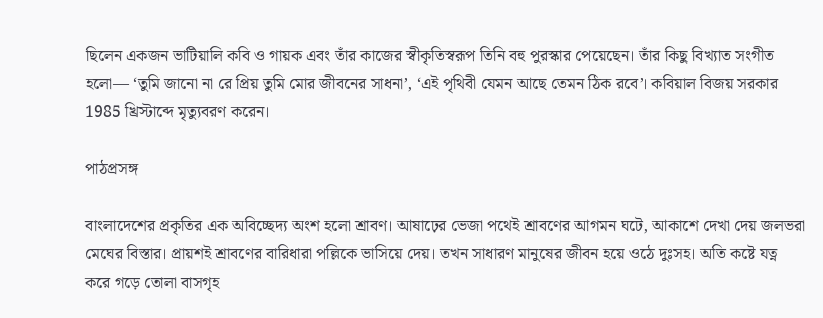ছিলেন একজন ভাটিয়ালি কবি ও গায়ক এবং তাঁর কাজের স্বীকৃতিস্বরূপ তিনি বহু পুরস্কার পেয়েছেন। তাঁর কিছু বিখ্যাত সংগীত হলো— ‘তুমি জানো না রে প্রিয় তুমি মোর জীবনের সাধনা’, ‘এই পৃথিবী যেমন আছে তেমন ঠিক রবে’। কবিয়াল বিজয় সরকার 1985 খ্রিস্টাব্দে মৃত্যুবরণ করেন।

পাঠপ্রসঙ্গ

বাংলাদেশের প্রকৃতির এক অবিচ্ছেদ্য অংশ হলো শ্রাবণ। আষাঢ়ের ভেজা পথেই শ্রাবণের আগমন ঘটে, আকাশে দেখা দেয় জলভরা মেঘের বিস্তার। প্রায়শই শ্রাবণের বারিধারা পল্লিকে ভাসিয়ে দেয়। তখন সাধারণ মানুষের জীবন হয়ে ওঠে দুঃসহ। অতি কষ্টে যত্ন করে গড়ে তোলা বাসগৃহ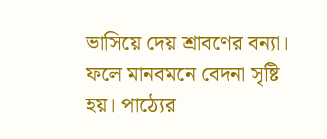ভাসিয়ে দেয় শ্রাবণের বন্যা। ফলে মানবমনে বেদনা সৃষ্টি হয়। পাঠ্যের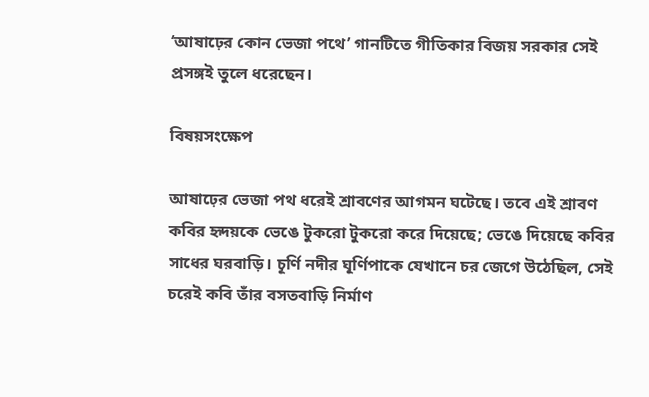‘আষাঢ়ের কোন ভেজা পথে’ গানটিতে গীতিকার বিজয় সরকার সেই প্রসঙ্গই তুলে ধরেছেন।

বিষয়সংক্ষেপ

আষাঢ়ের ভেজা পথ ধরেই শ্রাবণের আগমন ঘটেছে। তবে এই শ্রাবণ কবির হৃদয়কে ভেঙে টুকরো টুকরো করে দিয়েছে; ভেঙে দিয়েছে কবির সাধের ঘরবাড়ি। চূর্ণি নদীর ঘূর্ণিপাকে যেখানে চর জেগে উঠেছিল, সেই চরেই কবি তাঁর বসতবাড়ি নির্মাণ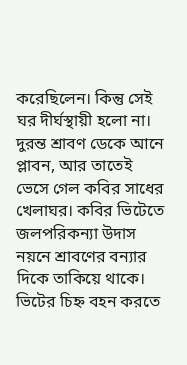করেছিলেন। কিন্তু সেই ঘর দীর্ঘস্থায়ী হলো না। দুরন্ত শ্রাবণ ডেকে আনে প্লাবন, আর তাতেই ভেসে গেল কবির সাধের খেলাঘর। কবির ভিটেতে জলপরিকন্যা উদাস নয়নে শ্রাবণের বন্যার দিকে তাকিয়ে থাকে। ভিটের চিহ্ন বহন করতে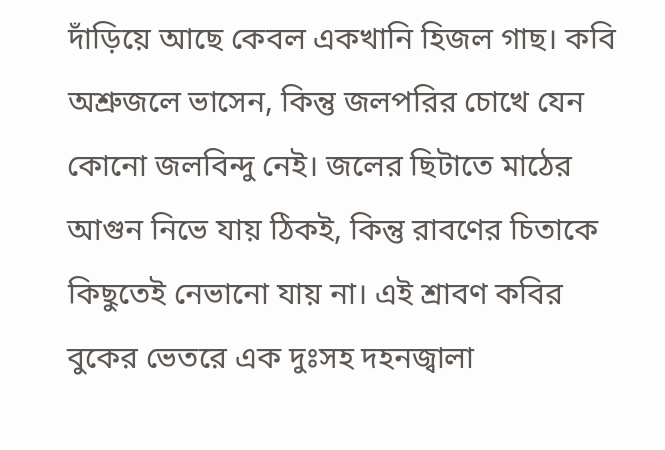দাঁড়িয়ে আছে কেবল একখানি হিজল গাছ। কবি অশ্রুজলে ভাসেন, কিন্তু জলপরির চোখে যেন কোনো জলবিন্দু নেই। জলের ছিটাতে মাঠের আগুন নিভে যায় ঠিকই, কিন্তু রাবণের চিতাকে কিছুতেই নেভানো যায় না। এই শ্রাবণ কবির বুকের ভেতরে এক দুঃসহ দহনজ্বালা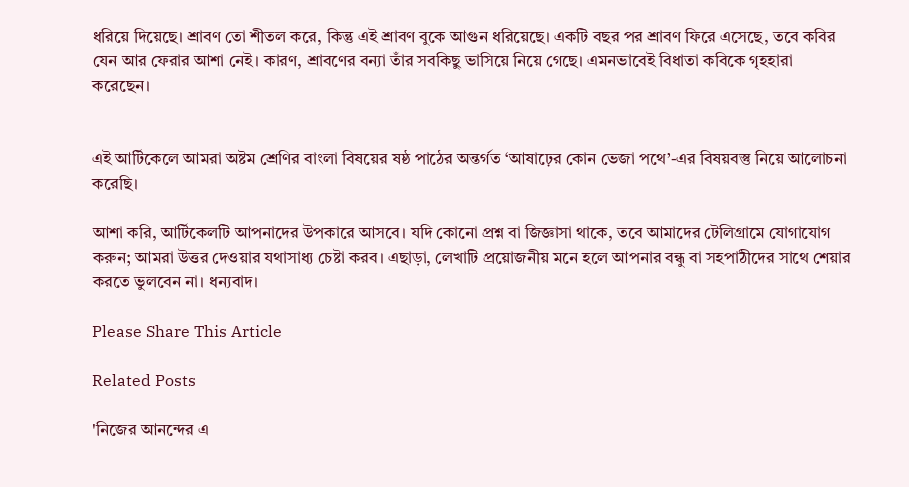ধরিয়ে দিয়েছে। শ্রাবণ তো শীতল করে, কিন্তু এই শ্রাবণ বুকে আগুন ধরিয়েছে। একটি বছর পর শ্রাবণ ফিরে এসেছে, তবে কবির যেন আর ফেরার আশা নেই। কারণ, শ্রাবণের বন্যা তাঁর সবকিছু ভাসিয়ে নিয়ে গেছে। এমনভাবেই বিধাতা কবিকে গৃহহারা করেছেন।


এই আর্টিকেলে আমরা অষ্টম শ্রেণির বাংলা বিষয়ের ষষ্ঠ পাঠের অন্তর্গত ‘আষাঢ়ের কোন ভেজা পথে’-এর বিষয়বস্তু নিয়ে আলোচনা করেছি।

আশা করি, আর্টিকেলটি আপনাদের উপকারে আসবে। যদি কোনো প্রশ্ন বা জিজ্ঞাসা থাকে, তবে আমাদের টেলিগ্রামে যোগাযোগ করুন; আমরা উত্তর দেওয়ার যথাসাধ্য চেষ্টা করব। এছাড়া, লেখাটি প্রয়োজনীয় মনে হলে আপনার বন্ধু বা সহপাঠীদের সাথে শেয়ার করতে ভুলবেন না। ধন্যবাদ।

Please Share This Article

Related Posts

'নিজের আনন্দের এ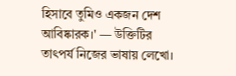হিসাবে তুমিও একজন দেশ আবিষ্কারক।' — উক্তিটির তাৎপর্য নিজের ভাষায় লেখো।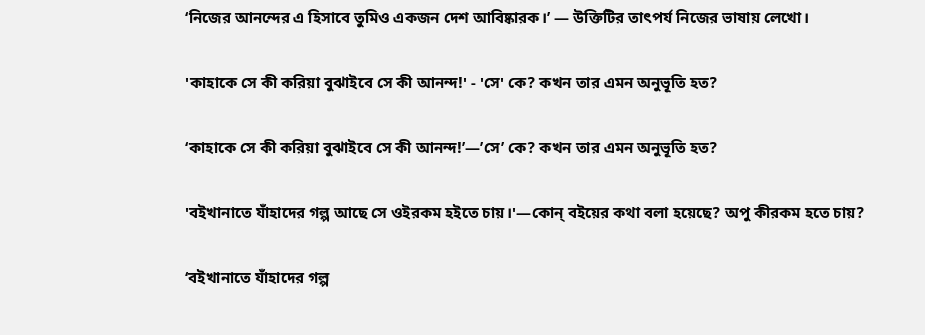‘নিজের আনন্দের এ হিসাবে তুমিও একজন দেশ আবিষ্কারক।’ — উক্তিটির তাৎপর্য নিজের ভাষায় লেখো।

'কাহাকে সে কী করিয়া বুঝাইবে সে কী আনন্দ!' - 'সে' কে? কখন তার এমন অনুভূতি হত?

‘কাহাকে সে কী করিয়া বুঝাইবে সে কী আনন্দ!’—’সে’ কে? কখন তার এমন অনুভূতি হত?

'বইখানাতে যাঁহাদের গল্প আছে সে ওইরকম হইতে চায়।'—কোন্ বইয়ের কথা বলা হয়েছে? অপু কীরকম হতে চায়?

‘বইখানাতে যাঁহাদের গল্প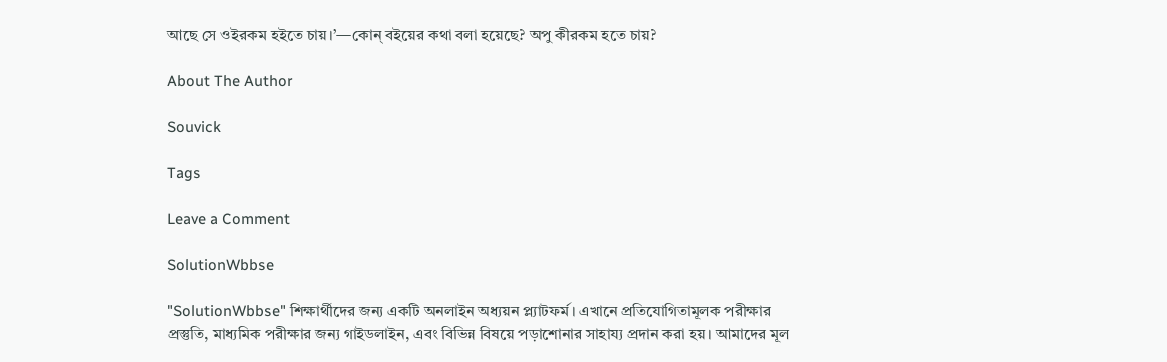আছে সে ওইরকম হইতে চায়।’—কোন্ বইয়ের কথা বলা হয়েছে? অপু কীরকম হতে চায়?

About The Author

Souvick

Tags

Leave a Comment

SolutionWbbse

"SolutionWbbse" শিক্ষার্থীদের জন্য একটি অনলাইন অধ্যয়ন প্ল্যাটফর্ম। এখানে প্রতিযোগিতামূলক পরীক্ষার প্রস্তুতি, মাধ্যমিক পরীক্ষার জন্য গাইডলাইন, এবং বিভিন্ন বিষয়ে পড়াশোনার সাহায্য প্রদান করা হয়। আমাদের মূল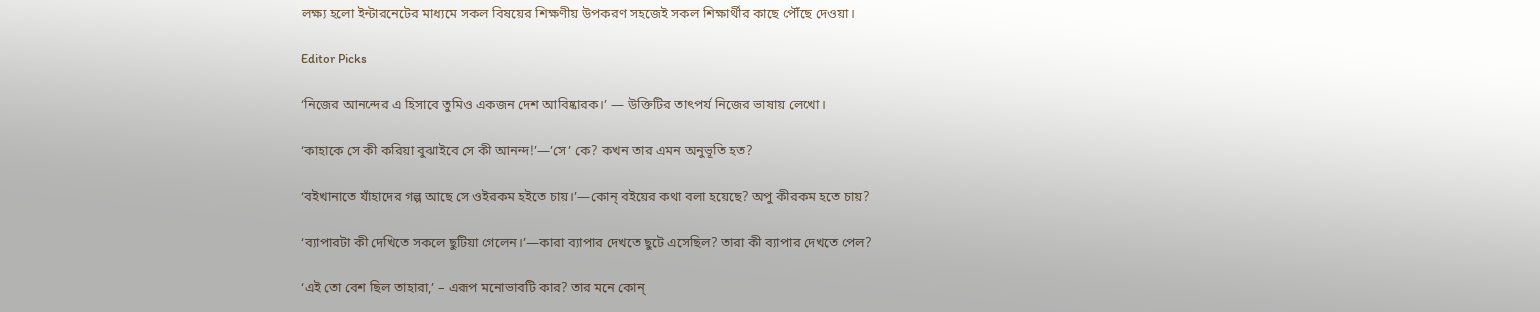লক্ষ্য হলো ইন্টারনেটের মাধ্যমে সকল বিষয়ের শিক্ষণীয় উপকরণ সহজেই সকল শিক্ষার্থীর কাছে পৌঁছে দেওয়া।

Editor Picks

‘নিজের আনন্দের এ হিসাবে তুমিও একজন দেশ আবিষ্কারক।’ — উক্তিটির তাৎপর্য নিজের ভাষায় লেখো।

‘কাহাকে সে কী করিয়া বুঝাইবে সে কী আনন্দ!’—’সে’ কে? কখন তার এমন অনুভূতি হত?

‘বইখানাতে যাঁহাদের গল্প আছে সে ওইরকম হইতে চায়।’—কোন্ বইয়ের কথা বলা হয়েছে? অপু কীরকম হতে চায়?

‘ব্যাপারটা কী দেখিতে সকলে ছুটিয়া গেলেন।’—কারা ব্যাপার দেখতে ছুটে এসেছিল? তারা কী ব্যাপার দেখতে পেল?

‘এই তো বেশ ছিল তাহারা,’ – এরূপ মনোভাবটি কার? তার মনে কোন্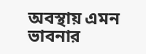অবস্থায় এমন ভাবনার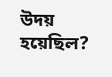উদয় হয়েছিল?